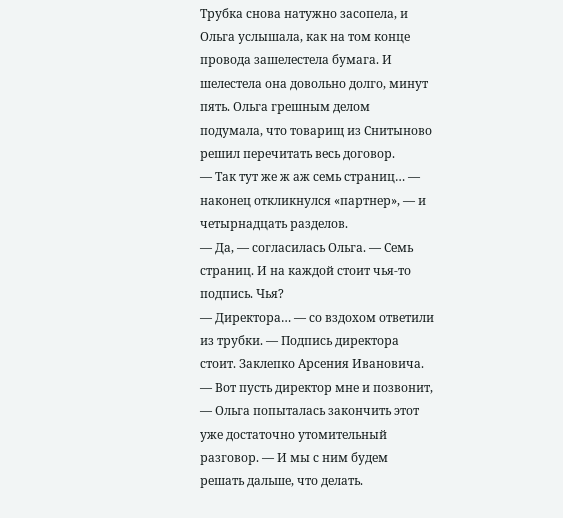Трубка снова натужно засопела, и Ольга услышала, как на том конце провода зашелестела бумага. И шелестела она довольно долго, минут пять. Ольга грешным делом подумала, что товарищ из Снитыново решил перечитать весь договор.
— Так тут же ж аж семь страниц… — наконец откликнулся «партнер», — и четырнадцать разделов.
— Да, — согласилась Ольга. — Семь страниц. И на каждой стоит чья-то подпись. Чья?
— Директора… — со вздохом ответили из трубки. — Подпись директора стоит. Заклепко Арсения Ивановича.
— Вот пусть директор мне и позвонит, — Ольга попыталась закончить этот уже достаточно утомительный разговор. — И мы с ним будем решать дальше, что делать.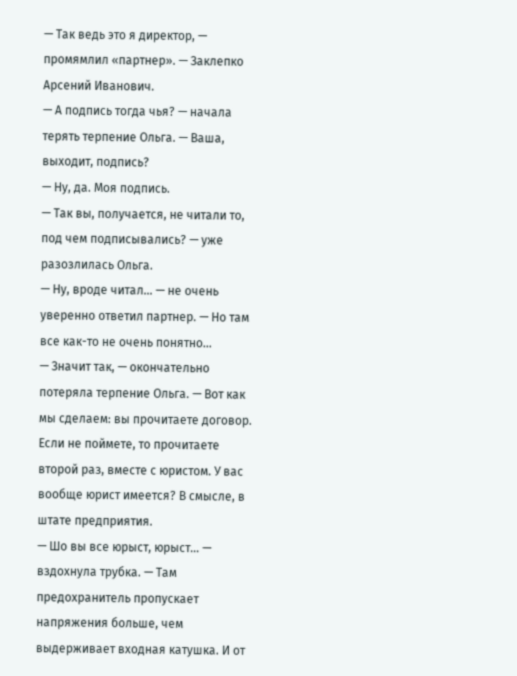— Так ведь это я директор, — промямлил «партнер». — Заклепко Арсений Иванович.
— А подпись тогда чья? — начала терять терпение Ольга. — Ваша, выходит, подпись?
— Ну, да. Моя подпись.
— Так вы, получается, не читали то, под чем подписывались? — уже разозлилась Ольга.
— Ну, вроде читал… — не очень уверенно ответил партнер. — Но там все как-то не очень понятно…
— Значит так, — окончательно потеряла терпение Ольга. — Вот как мы сделаем: вы прочитаете договор. Если не поймете, то прочитаете второй раз, вместе с юристом. У вас вообще юрист имеется? В смысле, в штате предприятия.
— Шо вы все юрыст, юрыст… — вздохнула трубка. — Там предохранитель пропускает напряжения больше, чем выдерживает входная катушка. И от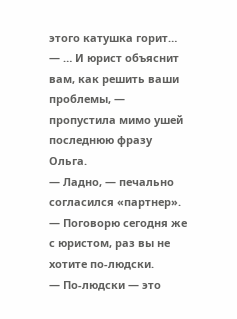этого катушка горит…
— … И юрист объяснит вам, как решить ваши проблемы, — пропустила мимо ушей последнюю фразу Ольга.
— Ладно, — печально согласился «партнер». — Поговорю сегодня же с юристом, раз вы не хотите по-людски.
— По-людски — это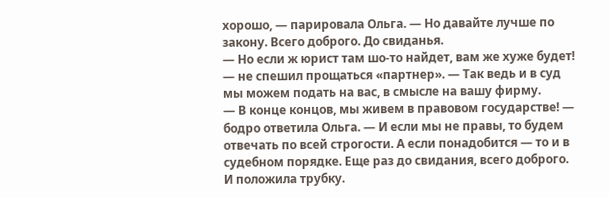хорошо, — парировала Ольга. — Но давайте лучше по закону. Всего доброго. До свиданья.
— Но если ж юрист там шо-то найдет, вам же хуже будет! — не спешил прощаться «партнер». — Так ведь и в суд мы можем подать на вас, в смысле на вашу фирму.
— В конце концов, мы живем в правовом государстве! — бодро ответила Ольга. — И если мы не правы, то будем отвечать по всей строгости. А если понадобится — то и в судебном порядке. Еще раз до свидания, всего доброго.
И положила трубку.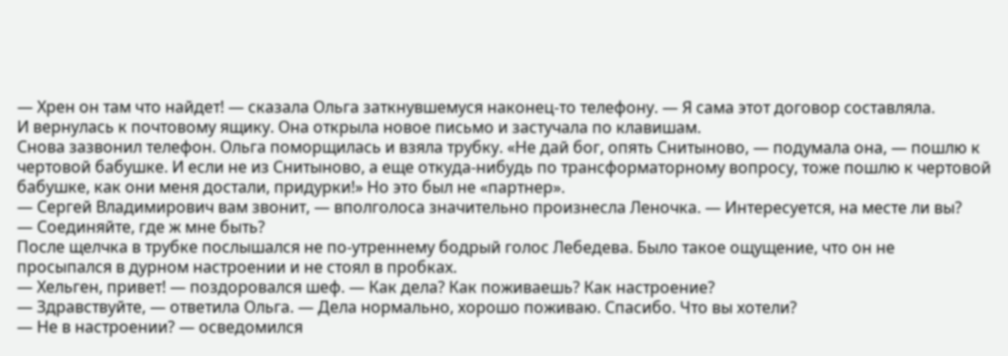— Хрен он там что найдет! — сказала Ольга заткнувшемуся наконец-то телефону. — Я сама этот договор составляла.
И вернулась к почтовому ящику. Она открыла новое письмо и застучала по клавишам.
Снова зазвонил телефон. Ольга поморщилась и взяла трубку. «Не дай бог, опять Снитыново, — подумала она, — пошлю к чертовой бабушке. И если не из Снитыново, а еще откуда-нибудь по трансформаторному вопросу, тоже пошлю к чертовой бабушке, как они меня достали, придурки!» Но это был не «партнер».
— Сергей Владимирович вам звонит, — вполголоса значительно произнесла Леночка. — Интересуется, на месте ли вы?
— Соединяйте, где ж мне быть?
После щелчка в трубке послышался не по-утреннему бодрый голос Лебедева. Было такое ощущение, что он не просыпался в дурном настроении и не стоял в пробках.
— Хельген, привет! — поздоровался шеф. — Как дела? Как поживаешь? Как настроение?
— Здравствуйте, — ответила Ольга. — Дела нормально, хорошо поживаю. Спасибо. Что вы хотели?
— Не в настроении? — осведомился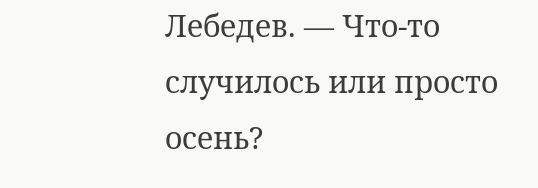Лебедев. — Что-то случилось или просто осень?